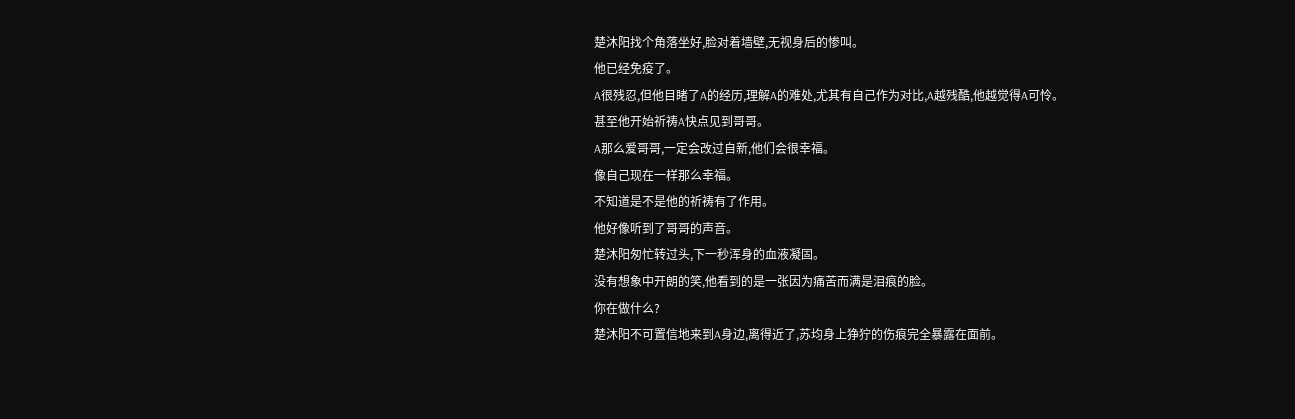楚沐阳找个角落坐好,脸对着墙壁,无视身后的惨叫。
他已经免疫了。
A很残忍,但他目睹了A的经历,理解A的难处,尤其有自己作为对比,A越残酷,他越觉得A可怜。
甚至他开始祈祷A快点见到哥哥。
A那么爱哥哥,一定会改过自新,他们会很幸福。
像自己现在一样那么幸福。
不知道是不是他的祈祷有了作用。
他好像听到了哥哥的声音。
楚沐阳匆忙转过头,下一秒浑身的血液凝固。
没有想象中开朗的笑,他看到的是一张因为痛苦而满是泪痕的脸。
你在做什么?
楚沐阳不可置信地来到A身边,离得近了,苏均身上狰狞的伤痕完全暴露在面前。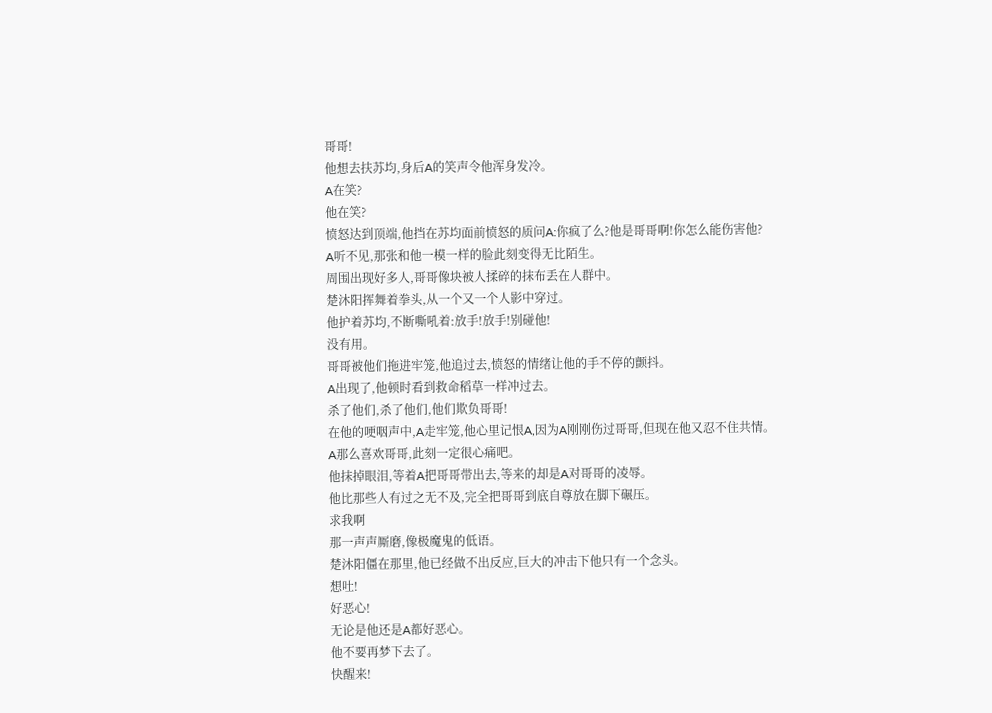哥哥!
他想去扶苏均,身后A的笑声令他浑身发冷。
A在笑?
他在笑?
愤怒达到顶端,他挡在苏均面前愤怒的质问A:你疯了么?他是哥哥啊!你怎么能伤害他?
A听不见,那张和他一模一样的脸此刻变得无比陌生。
周围出现好多人,哥哥像块被人揉碎的抹布丢在人群中。
楚沐阳挥舞着拳头,从一个又一个人影中穿过。
他护着苏均,不断嘶吼着:放手!放手!别碰他!
没有用。
哥哥被他们拖进牢笼,他追过去,愤怒的情绪让他的手不停的颤抖。
A出现了,他顿时看到救命稻草一样冲过去。
杀了他们,杀了他们,他们欺负哥哥!
在他的哽咽声中,A走牢笼,他心里记恨A,因为A刚刚伤过哥哥,但现在他又忍不住共情。
A那么喜欢哥哥,此刻一定很心痛吧。
他抹掉眼泪,等着A把哥哥带出去,等来的却是A对哥哥的凌辱。
他比那些人有过之无不及,完全把哥哥到底自尊放在脚下碾压。
求我啊
那一声声厮磨,像极魔鬼的低语。
楚沐阳僵在那里,他已经做不出反应,巨大的冲击下他只有一个念头。
想吐!
好恶心!
无论是他还是A都好恶心。
他不要再梦下去了。
快醒来!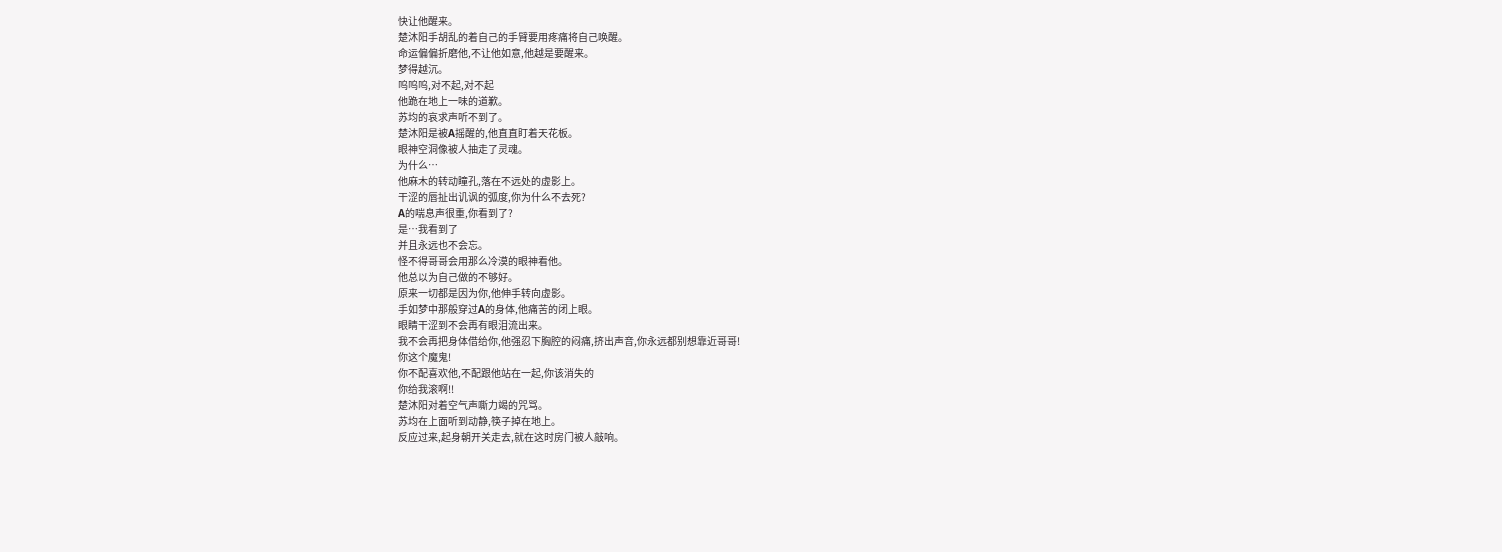快让他醒来。
楚沐阳手胡乱的着自己的手臂要用疼痛将自己唤醒。
命运偏偏折磨他,不让他如意,他越是要醒来。
梦得越沉。
呜呜呜,对不起,对不起
他跪在地上一味的道歉。
苏均的哀求声听不到了。
楚沐阳是被A摇醒的,他直直盯着天花板。
眼神空洞像被人抽走了灵魂。
为什么…
他麻木的转动瞳孔,落在不远处的虚影上。
干涩的唇扯出讥讽的弧度,你为什么不去死?
A的喘息声很重,你看到了?
是…我看到了
并且永远也不会忘。
怪不得哥哥会用那么冷漠的眼神看他。
他总以为自己做的不够好。
原来一切都是因为你,他伸手转向虚影。
手如梦中那般穿过A的身体,他痛苦的闭上眼。
眼睛干涩到不会再有眼泪流出来。
我不会再把身体借给你,他强忍下胸腔的闷痛,挤出声音,你永远都别想靠近哥哥!
你这个魔鬼!
你不配喜欢他,不配跟他站在一起,你该消失的
你给我滚啊!!
楚沐阳对着空气声嘶力竭的咒骂。
苏均在上面听到动静,筷子掉在地上。
反应过来,起身朝开关走去,就在这时房门被人敲响。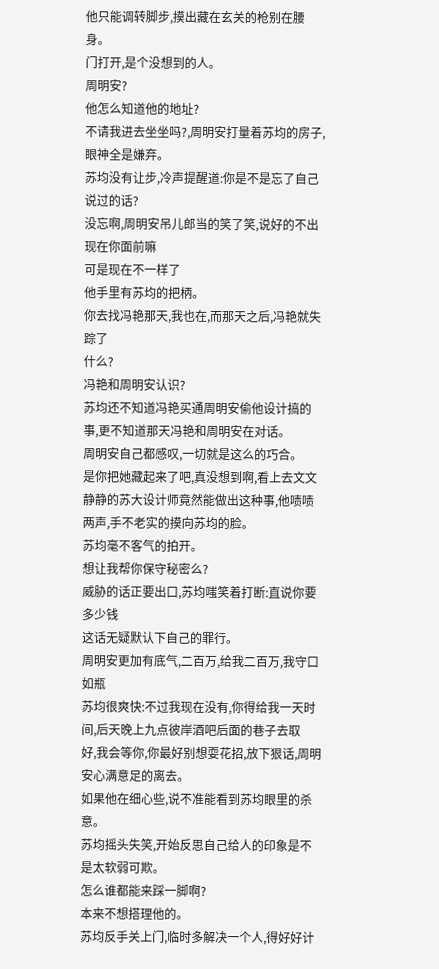他只能调转脚步,摸出藏在玄关的枪别在腰身。
门打开,是个没想到的人。
周明安?
他怎么知道他的地址?
不请我进去坐坐吗?,周明安打量着苏均的房子,眼神全是嫌弃。
苏均没有让步,冷声提醒道:你是不是忘了自己说过的话?
没忘啊,周明安吊儿郎当的笑了笑,说好的不出现在你面前嘛
可是现在不一样了
他手里有苏均的把柄。
你去找冯艳那天,我也在,而那天之后,冯艳就失踪了
什么?
冯艳和周明安认识?
苏均还不知道冯艳买通周明安偷他设计搞的事,更不知道那天冯艳和周明安在对话。
周明安自己都感叹,一切就是这么的巧合。
是你把她藏起来了吧,真没想到啊,看上去文文静静的苏大设计师竟然能做出这种事,他啧啧两声,手不老实的摸向苏均的脸。
苏均毫不客气的拍开。
想让我帮你保守秘密么?
威胁的话正要出口,苏均嗤笑着打断:直说你要多少钱
这话无疑默认下自己的罪行。
周明安更加有底气,二百万,给我二百万,我守口如瓶
苏均很爽快:不过我现在没有,你得给我一天时间,后天晚上九点彼岸酒吧后面的巷子去取
好,我会等你,你最好别想耍花招,放下狠话,周明安心满意足的离去。
如果他在细心些,说不准能看到苏均眼里的杀意。
苏均摇头失笑,开始反思自己给人的印象是不是太软弱可欺。
怎么谁都能来踩一脚啊?
本来不想搭理他的。
苏均反手关上门,临时多解决一个人,得好好计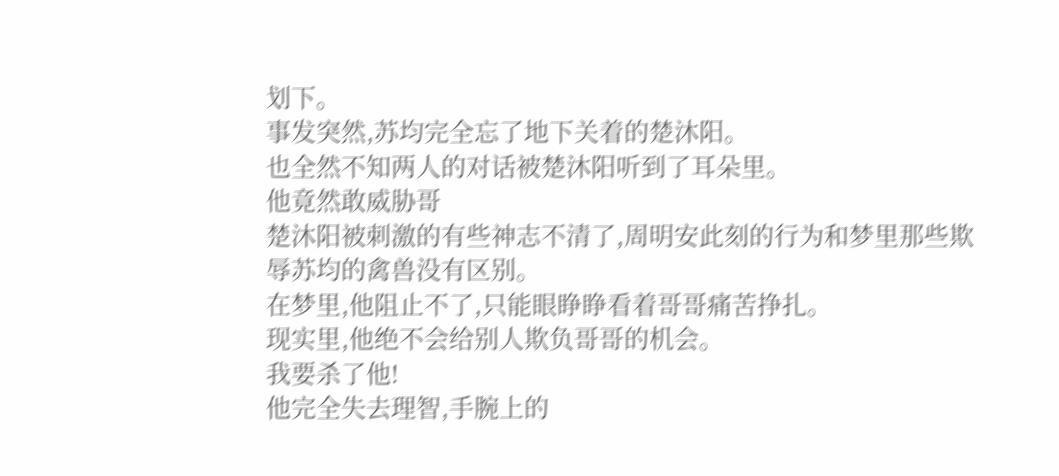划下。
事发突然,苏均完全忘了地下关着的楚沐阳。
也全然不知两人的对话被楚沐阳听到了耳朵里。
他竟然敢威胁哥
楚沐阳被刺激的有些神志不清了,周明安此刻的行为和梦里那些欺辱苏均的禽兽没有区别。
在梦里,他阻止不了,只能眼睁睁看着哥哥痛苦挣扎。
现实里,他绝不会给别人欺负哥哥的机会。
我要杀了他!
他完全失去理智,手腕上的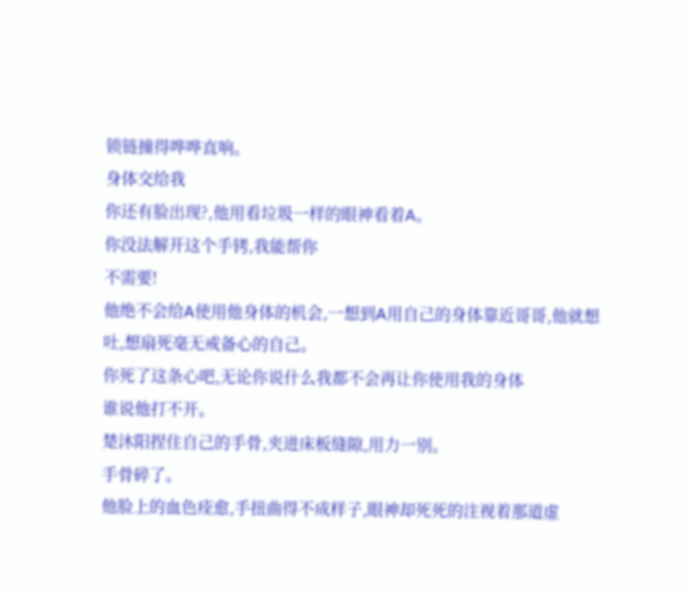锁链撞得哗哗直响。
身体交给我
你还有脸出现?,他用看垃圾一样的眼神看着A。
你没法解开这个手铐,我能帮你
不需要!
他绝不会给A使用他身体的机会,一想到A用自己的身体靠近哥哥,他就想吐,想扇死毫无戒备心的自己。
你死了这条心吧,无论你说什么我都不会再让你使用我的身体
谁说他打不开。
楚沐阳捏住自己的手骨,夹进床板缝隙,用力一别。
手骨碎了。
他脸上的血色痊愈,手扭曲得不成样子,眼神却死死的注视着那道虚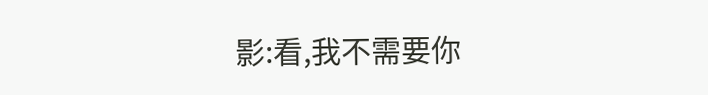影:看,我不需要你